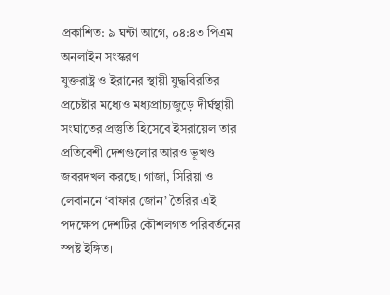প্রকাশিত: ৯ ঘন্টা আগে, ০৪:৪৩ পিএম
অনলাইন সংস্করণ
যুক্তরাষ্ট্র ও ইরানের স্থায়ী যুদ্ধবিরতির প্রচেষ্টার মধ্যেও মধ্যপ্রাচ্যজুড়ে দীর্ঘস্থায়ী সংঘাতের প্রস্তুতি হিসেবে ইসরায়েল তার প্রতিবেশী দেশগুলোর আরও ভূখণ্ড জবরদখল করছে। গাজা, সিরিয়া ও লেবাননে ‘বাফার জোন’ তৈরির এই পদক্ষেপ দেশটির কৌশলগত পরিবর্তনের স্পষ্ট ইঙ্গিত।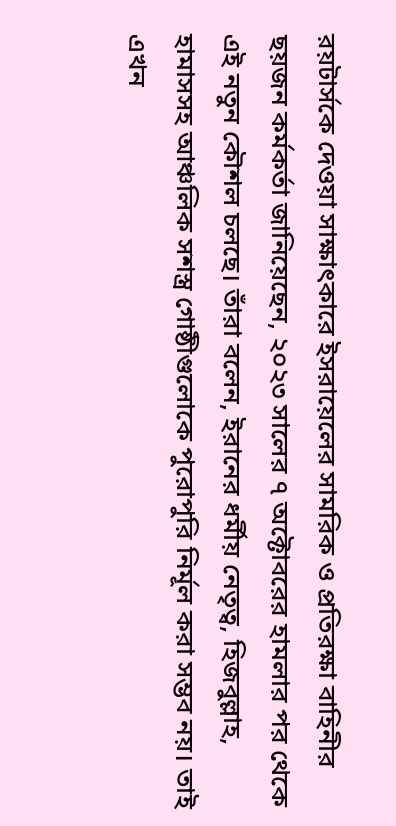রয়টার্সকে দেওয়া সাক্ষাৎকারে ইসরায়েলের সামরিক ও প্রতিরক্ষা বাহিনীর ছয়জন কর্মকর্তা জানিয়েছেন, ২০২৩ সালের ৭ অক্টোবরের হামলার পর থেকে এই নতুন কৌশল চলছে। তাঁরা বলেন, ইরানের ধর্মীয় নেতৃত্ব, হিজবুল্লাহ, হামাসসহ আঞ্চলিক সশস্ত্র গোষ্ঠীগুলোকে পুরোপুরি নির্মূল করা সম্ভব নয়। তাই এখন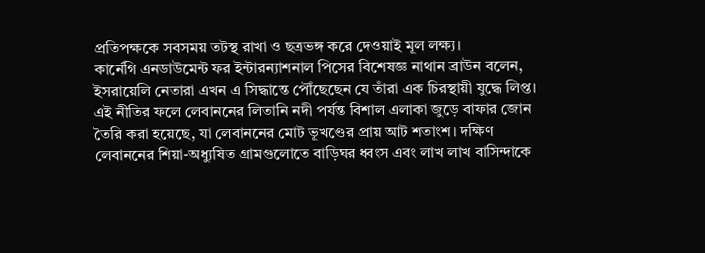প্রতিপক্ষকে সবসময় তটস্থ রাখা ও ছত্রভঙ্গ করে দেওয়াই মূল লক্ষ্য।
কার্নেগি এনডাউমেন্ট ফর ইন্টারন্যাশনাল পিসের বিশেষজ্ঞ নাথান ব্রাউন বলেন, ইসরায়েলি নেতারা এখন এ সিদ্ধান্তে পৌঁছেছেন যে তাঁরা এক চিরস্থায়ী যুদ্ধে লিপ্ত। এই নীতির ফলে লেবাননের লিতানি নদী পর্যন্ত বিশাল এলাকা জুড়ে বাফার জোন তৈরি করা হয়েছে, যা লেবাননের মোট ভূখণ্ডের প্রায় আট শতাংশ। দক্ষিণ লেবাননের শিয়া-অধ্যুষিত গ্রামগুলোতে বাড়িঘর ধ্বংস এবং লাখ লাখ বাসিন্দাকে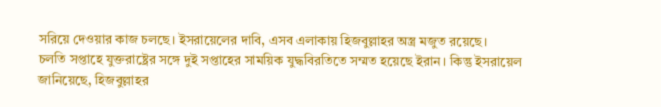সরিয়ে দেওয়ার কাজ চলছে। ইসরায়েলের দাবি, এসব এলাকায় হিজবুল্লাহর অস্ত্র মজুত রয়েছে।
চলতি সপ্তাহে যুক্তরাষ্ট্রের সঙ্গে দুই সপ্তাহের সাময়িক যুদ্ধবিরতিতে সম্মত হয়েছে ইরান। কিন্তু ইসরায়েল জানিয়েছে, হিজবুল্লাহর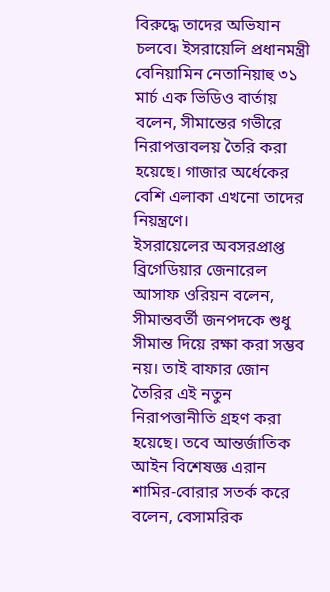বিরুদ্ধে তাদের অভিযান চলবে। ইসরায়েলি প্রধানমন্ত্রী বেনিয়ামিন নেতানিয়াহু ৩১ মার্চ এক ভিডিও বার্তায় বলেন, সীমান্তের গভীরে নিরাপত্তাবলয় তৈরি করা হয়েছে। গাজার অর্ধেকের বেশি এলাকা এখনো তাদের নিয়ন্ত্রণে।
ইসরায়েলের অবসরপ্রাপ্ত ব্রিগেডিয়ার জেনারেল আসাফ ওরিয়ন বলেন, সীমান্তবর্তী জনপদকে শুধু সীমান্ত দিয়ে রক্ষা করা সম্ভব নয়। তাই বাফার জোন তৈরির এই নতুন নিরাপত্তানীতি গ্রহণ করা হয়েছে। তবে আন্তর্জাতিক আইন বিশেষজ্ঞ এরান শামির-বোরার সতর্ক করে বলেন, বেসামরিক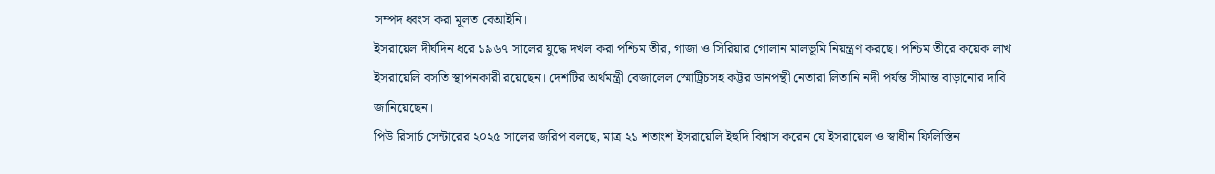সম্পদ ধ্বংস করা মূলত বেআইনি।
ইসরায়েল দীর্ঘদিন ধরে ১৯৬৭ সালের যুদ্ধে দখল করা পশ্চিম তীর, গাজা ও সিরিয়ার গোলান মালভূমি নিয়ন্ত্রণ করছে। পশ্চিম তীরে কয়েক লাখ ইসরায়েলি বসতি স্থাপনকারী রয়েছেন। দেশটির অর্থমন্ত্রী বেজালেল স্মোট্রিচসহ কট্টর ডানপন্থী নেতারা লিতানি নদী পর্যন্ত সীমান্ত বাড়ানোর দাবি জানিয়েছেন।
পিউ রিসার্চ সেন্টারের ২০২৫ সালের জরিপ বলছে, মাত্র ২১ শতাংশ ইসরায়েলি ইহুদি বিশ্বাস করেন যে ইসরায়েল ও স্বাধীন ফিলিস্তিন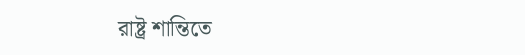রাষ্ট্র শান্তিতে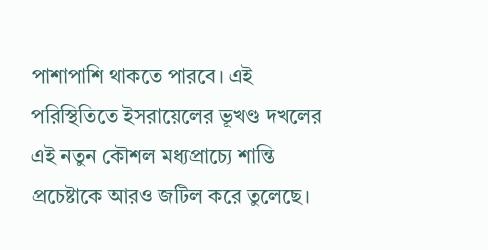পাশাপাশি থাকতে পারবে। এই পরিস্থিতিতে ইসরায়েলের ভূখণ্ড দখলের এই নতুন কৌশল মধ্যপ্রাচ্যে শান্তি প্রচেষ্টাকে আরও জটিল করে তুলেছে।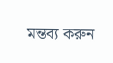মন্তব্য করুন